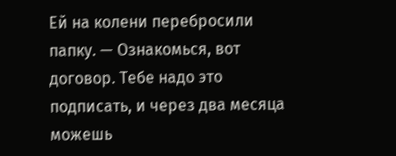Ей на колени перебросили папку. — Ознакомься, вот договор. Тебе надо это подписать, и через два месяца можешь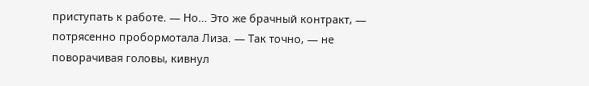приступать к работе. — Но… Это же брачный контракт, — потрясенно пробормотала Лиза. — Так точно, — не поворачивая головы, кивнул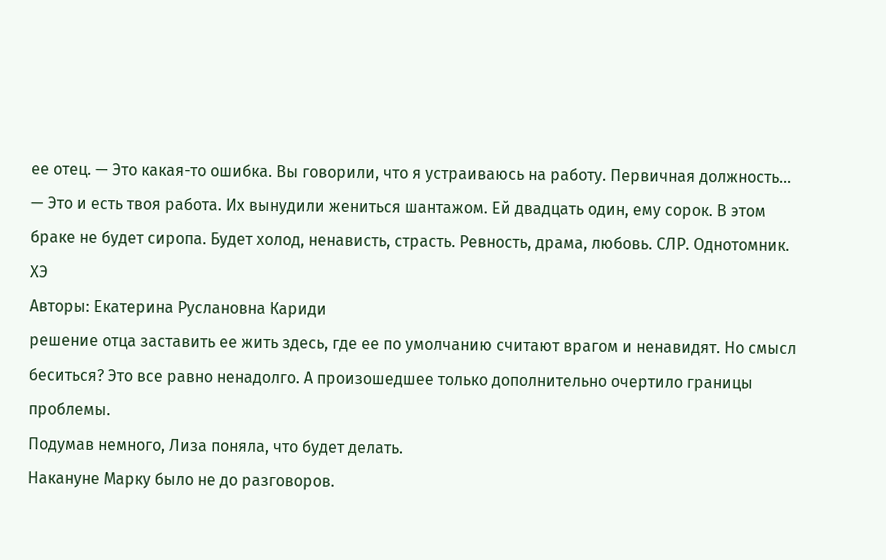ее отец. — Это какая-то ошибка. Вы говорили, что я устраиваюсь на работу. Первичная должность… — Это и есть твоя работа. Их вынудили жениться шантажом. Ей двадцать один, ему сорок. В этом браке не будет сиропа. Будет холод, ненависть, страсть. Ревность, драма, любовь. СЛР. Однотомник. ХЭ
Авторы: Екатерина Руслановна Кариди
решение отца заставить ее жить здесь, где ее по умолчанию считают врагом и ненавидят. Но смысл беситься? Это все равно ненадолго. А произошедшее только дополнительно очертило границы проблемы.
Подумав немного, Лиза поняла, что будет делать.
Накануне Марку было не до разговоров.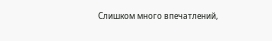Слишком много впечатлений,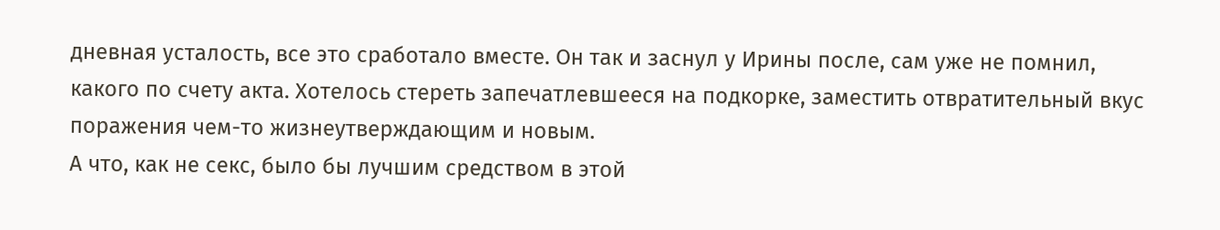дневная усталость, все это сработало вместе. Он так и заснул у Ирины после, сам уже не помнил, какого по счету акта. Хотелось стереть запечатлевшееся на подкорке, заместить отвратительный вкус поражения чем-то жизнеутверждающим и новым.
А что, как не секс, было бы лучшим средством в этой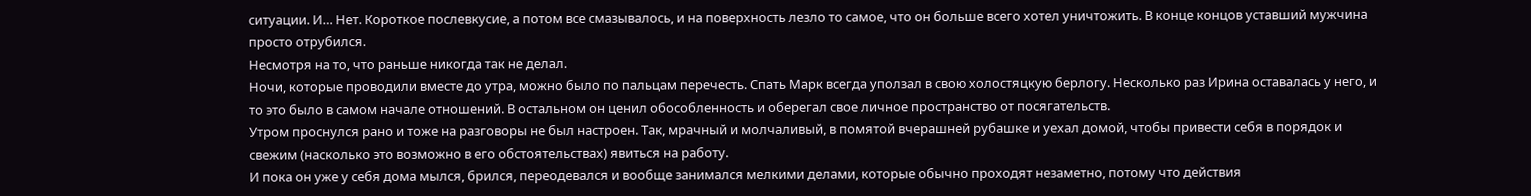ситуации. И… Нет. Короткое послевкусие, а потом все смазывалось, и на поверхность лезло то самое, что он больше всего хотел уничтожить. В конце концов уставший мужчина просто отрубился.
Несмотря на то, что раньше никогда так не делал.
Ночи, которые проводили вместе до утра, можно было по пальцам перечесть. Спать Марк всегда уползал в свою холостяцкую берлогу. Несколько раз Ирина оставалась у него, и то это было в самом начале отношений. В остальном он ценил обособленность и оберегал свое личное пространство от посягательств.
Утром проснулся рано и тоже на разговоры не был настроен. Так, мрачный и молчаливый, в помятой вчерашней рубашке и уехал домой, чтобы привести себя в порядок и свежим (насколько это возможно в его обстоятельствах) явиться на работу.
И пока он уже у себя дома мылся, брился, переодевался и вообще занимался мелкими делами, которые обычно проходят незаметно, потому что действия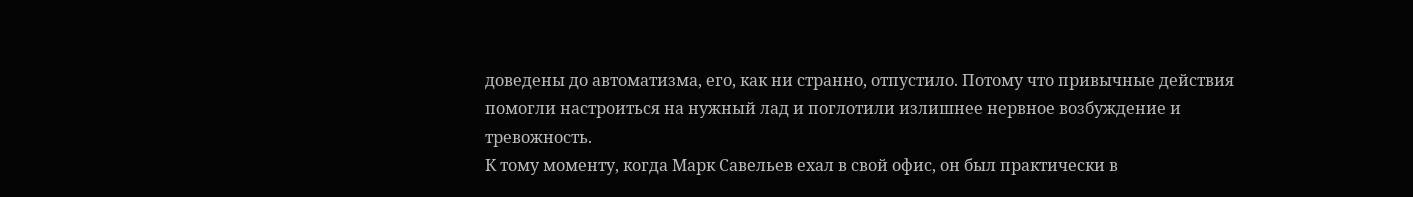доведены до автоматизма, его, как ни странно, отпустило. Потому что привычные действия помогли настроиться на нужный лад и поглотили излишнее нервное возбуждение и тревожность.
К тому моменту, когда Марк Савельев ехал в свой офис, он был практически в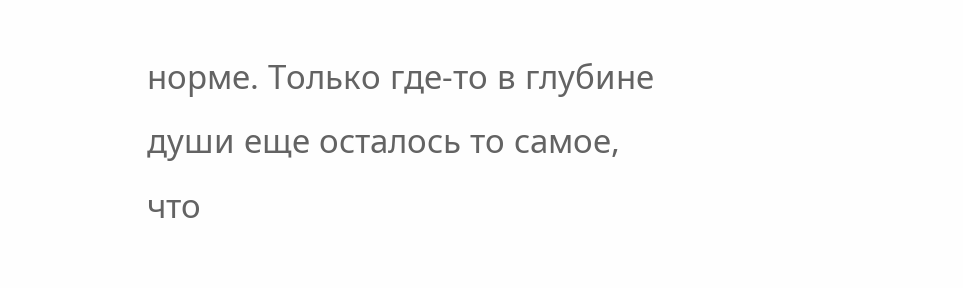норме. Только где-то в глубине души еще осталось то самое, что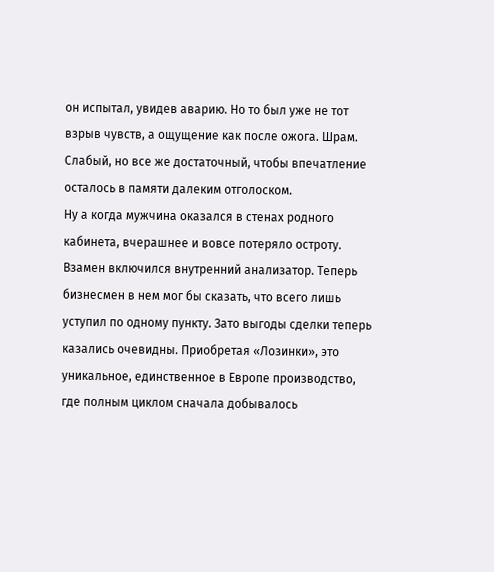он испытал, увидев аварию. Но то был уже не тот взрыв чувств, а ощущение как после ожога. Шрам. Слабый, но все же достаточный, чтобы впечатление осталось в памяти далеким отголоском.
Ну а когда мужчина оказался в стенах родного кабинета, вчерашнее и вовсе потеряло остроту. Взамен включился внутренний анализатор. Теперь бизнесмен в нем мог бы сказать, что всего лишь уступил по одному пункту. Зато выгоды сделки теперь казались очевидны. Приобретая «Лозинки», это уникальное, единственное в Европе производство, где полным циклом сначала добывалось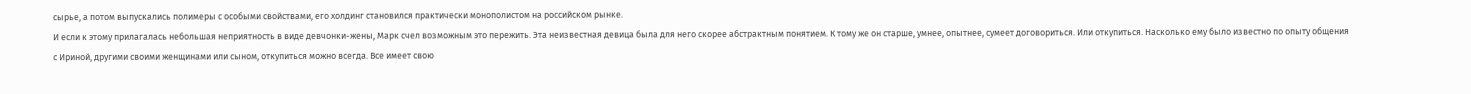сырье, а потом выпускались полимеры с особыми свойствами, его холдинг становился практически монополистом на российском рынке.
И если к этому прилагалась небольшая неприятность в виде девчонки-жены, Марк счел возможным это пережить. Эта неизвестная девица была для него скорее абстрактным понятием. К тому же он старше, умнее, опытнее, сумеет договориться. Или откупиться. Насколько ему было известно по опыту общения с Ириной, другими своими женщинами или сыном, откупиться можно всегда. Все имеет свою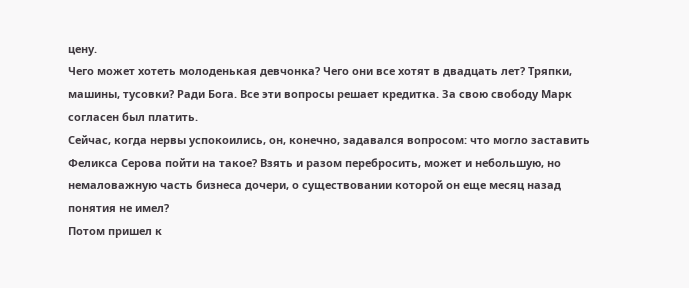цену.
Чего может хотеть молоденькая девчонка? Чего они все хотят в двадцать лет? Тряпки, машины, тусовки? Ради Бога. Все эти вопросы решает кредитка. За свою свободу Марк согласен был платить.
Сейчас, когда нервы успокоились, он, конечно, задавался вопросом: что могло заставить Феликса Серова пойти на такое? Взять и разом перебросить, может и небольшую, но немаловажную часть бизнеса дочери, о существовании которой он еще месяц назад понятия не имел?
Потом пришел к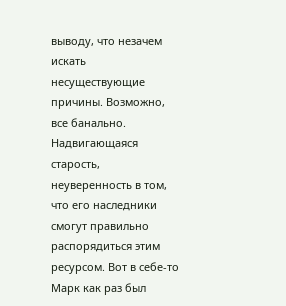выводу, что незачем искать несуществующие причины. Возможно, все банально. Надвигающаяся старость, неуверенность в том, что его наследники смогут правильно распорядиться этим ресурсом. Вот в себе-то Марк как раз был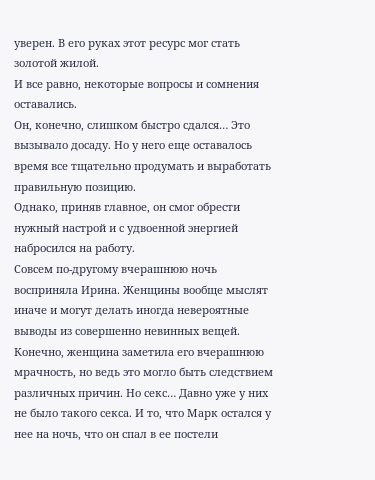уверен. В его руках этот ресурс мог стать золотой жилой.
И все равно, некоторые вопросы и сомнения оставались.
Он, конечно, слишком быстро сдался… Это вызывало досаду. Но у него еще оставалось время все тщательно продумать и выработать правильную позицию.
Однако, приняв главное, он смог обрести нужный настрой и с удвоенной энергией набросился на работу.
Совсем по-другому вчерашнюю ночь восприняла Ирина. Женщины вообще мыслят иначе и могут делать иногда невероятные выводы из совершенно невинных вещей.
Конечно, женщина заметила его вчерашнюю мрачность, но ведь это могло быть следствием различных причин. Но секс… Давно уже у них не было такого секса. И то, что Марк остался у нее на ночь, что он спал в ее постели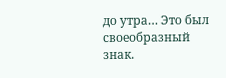до утра… Это был своеобразный знак.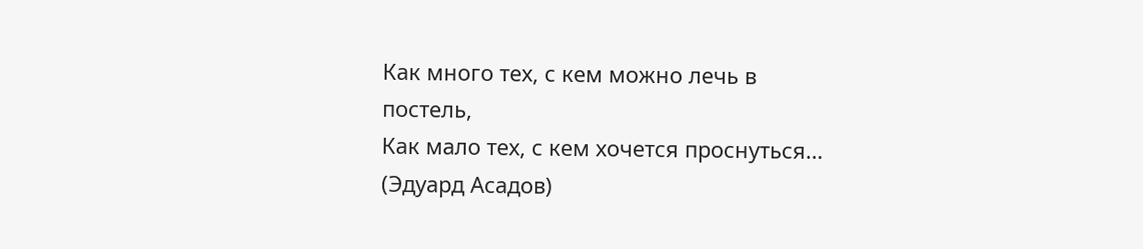Как много тех, с кем можно лечь в постель,
Как мало тех, с кем хочется проснуться…
(Эдуард Асадов)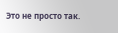Это не просто так.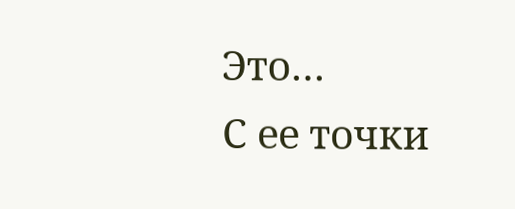Это…
С ее точки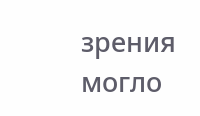зрения могло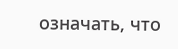означать, что